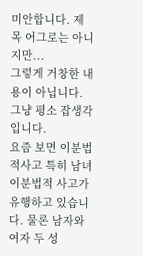미안합니다. 제목 어그로는 아니지만...
그렇게 거창한 내용이 아닙니다. 그냥 평소 잡생각입니다.
요즘 보면 이분법적사고 특히 남녀 이분법적 사고가 유행하고 있습니다. 물론 남자와 여자 두 성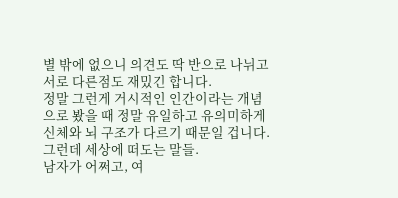별 밖에 없으니 의견도 딱 반으로 나뉘고 서로 다른점도 재밌긴 합니다.
정말 그런게 거시적인 인간이라는 개념으로 봤을 때 정말 유일하고 유의미하게 신체와 뇌 구조가 다르기 때문일 겁니다. 그런데 세상에 떠도는 말들.
남자가 어쩌고, 여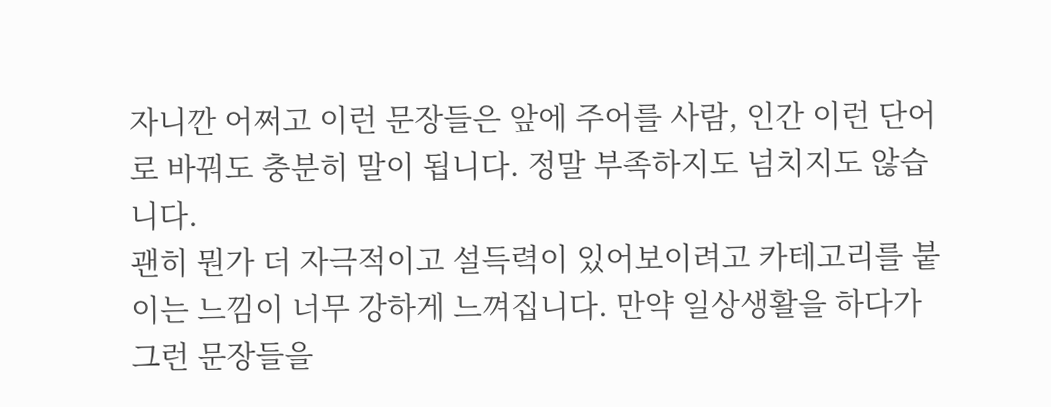자니깐 어쩌고 이런 문장들은 앞에 주어를 사람, 인간 이런 단어로 바꿔도 충분히 말이 됩니다. 정말 부족하지도 넘치지도 않습니다.
괜히 뭔가 더 자극적이고 설득력이 있어보이려고 카테고리를 붙이는 느낌이 너무 강하게 느껴집니다. 만약 일상생활을 하다가 그런 문장들을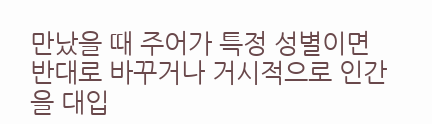만났을 때 주어가 특정 성별이면 반대로 바꾸거나 거시적으로 인간을 대입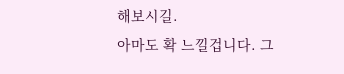해보시길.
아마도 확 느낄겁니다. 그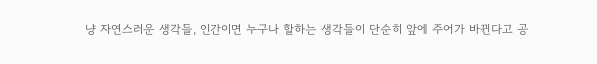냥 자연스러운 생각들, 인간이면 누구나 할하는 생각들이 단순히 앞에 주어가 바뀐다고 공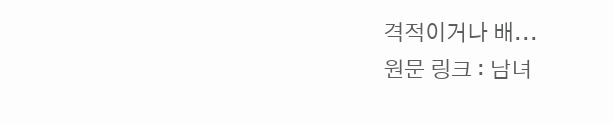격적이거나 배...
원문 링크 : 남녀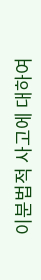이분법적 사고에 대하여